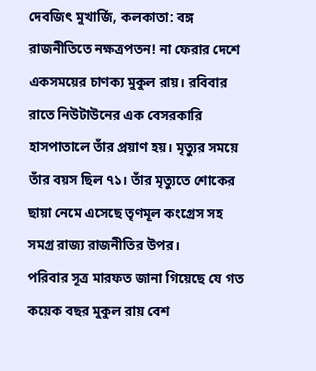দেবজিৎ মুখার্জি, কলকাতা: বঙ্গ রাজনীতিতে নক্ষত্রপতন! না ফেরার দেশে একসময়ের চাণক্য মুকুল রায়। রবিবার রাতে নিউটাউনের এক বেসরকারি হাসপাতালে তাঁর প্রয়াণ হয়। মৃত্যুর সময়ে তাঁর বয়স ছিল ৭১। তাঁর মৃত্যুতে শোকের ছায়া নেমে এসেছে তৃণমূল কংগ্রেস সহ সমগ্র রাজ্য রাজনীতির উপর।
পরিবার সূত্র মারফত জানা গিয়েছে যে গত কয়েক বছর মুকুল রায় বেশ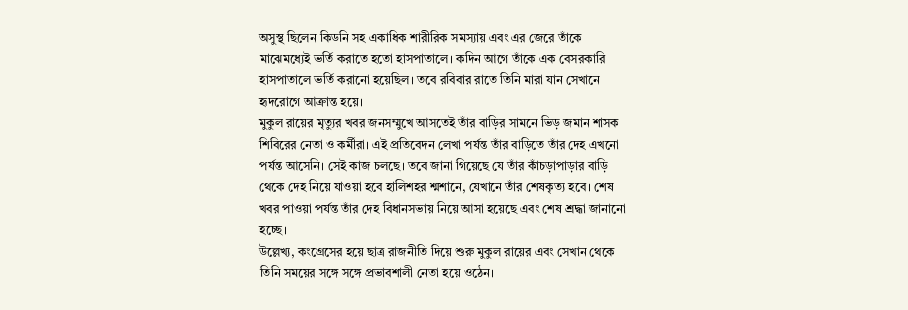অসুস্থ ছিলেন কিডনি সহ একাধিক শারীরিক সমস্যায় এবং এর জেরে তাঁকে মাঝেমধ্যেই ভর্তি করাতে হতো হাসপাতালে। কদিন আগে তাঁকে এক বেসরকারি হাসপাতালে ভর্তি করানো হয়েছিল। তবে রবিবার রাতে তিনি মারা যান সেখানে হৃদরোগে আক্রান্ত হয়ে।
মুকুল রায়ের মৃত্যুর খবর জনসম্মুখে আসতেই তাঁর বাড়ির সামনে ভিড় জমান শাসক শিবিরের নেতা ও কর্মীরা। এই প্রতিবেদন লেখা পর্যন্ত তাঁর বাড়িতে তাঁর দেহ এখনো পর্যন্ত আসেনি। সেই কাজ চলছে। তবে জানা গিয়েছে যে তাঁর কাঁচড়াপাড়ার বাড়ি থেকে দেহ নিয়ে যাওয়া হবে হালিশহর শ্মশানে, যেখানে তাঁর শেষকৃত্য হবে। শেষ খবর পাওয়া পর্যন্ত তাঁর দেহ বিধানসভায় নিয়ে আসা হয়েছে এবং শেষ শ্রদ্ধা জানানো হচ্ছে।
উল্লেখ্য, কংগ্রেসের হয়ে ছাত্র রাজনীতি দিয়ে শুরু মুকুল রায়ের এবং সেখান থেকে তিনি সময়ের সঙ্গে সঙ্গে প্রভাবশালী নেতা হয়ে ওঠেন।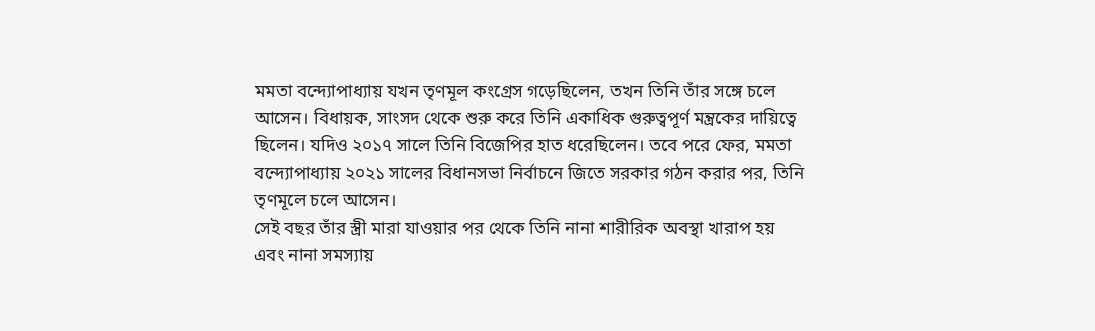মমতা বন্দ্যোপাধ্যায় যখন তৃণমূল কংগ্রেস গড়েছিলেন, তখন তিনি তাঁর সঙ্গে চলে আসেন। বিধায়ক, সাংসদ থেকে শুরু করে তিনি একাধিক গুরুত্বপূর্ণ মন্ত্রকের দায়িত্বে ছিলেন। যদিও ২০১৭ সালে তিনি বিজেপির হাত ধরেছিলেন। তবে পরে ফের, মমতা বন্দ্যোপাধ্যায় ২০২১ সালের বিধানসভা নির্বাচনে জিতে সরকার গঠন করার পর, তিনি তৃণমূলে চলে আসেন।
সেই বছর তাঁর স্ত্রী মারা যাওয়ার পর থেকে তিনি নানা শারীরিক অবস্থা খারাপ হয় এবং নানা সমস্যায়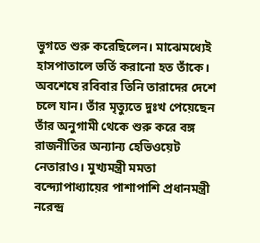ভুগতে শুরু করেছিলেন। মাঝেমধ্যেই হাসপাতালে ভর্তি করানো হত তাঁকে। অবশেষে রবিবার তিনি তারাদের দেশে চলে যান। তাঁর মৃত্যুতে দুঃখ পেয়েছেন তাঁর অনুগামী থেকে শুরু করে বঙ্গ রাজনীতির অন্যান্য হেভিওয়েট নেতারাও। মুখ্যমন্ত্রী মমতা বন্দ্যোপাধ্যায়ের পাশাপাশি প্রধানমন্ত্রী নরেন্দ্র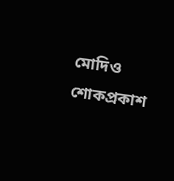মোদিও শোকপ্রকাশ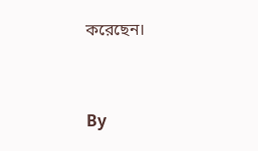করেছেন।



By